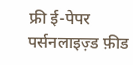फ्री ई-पेपर
पर्सनलाइज़्ड फ़ीड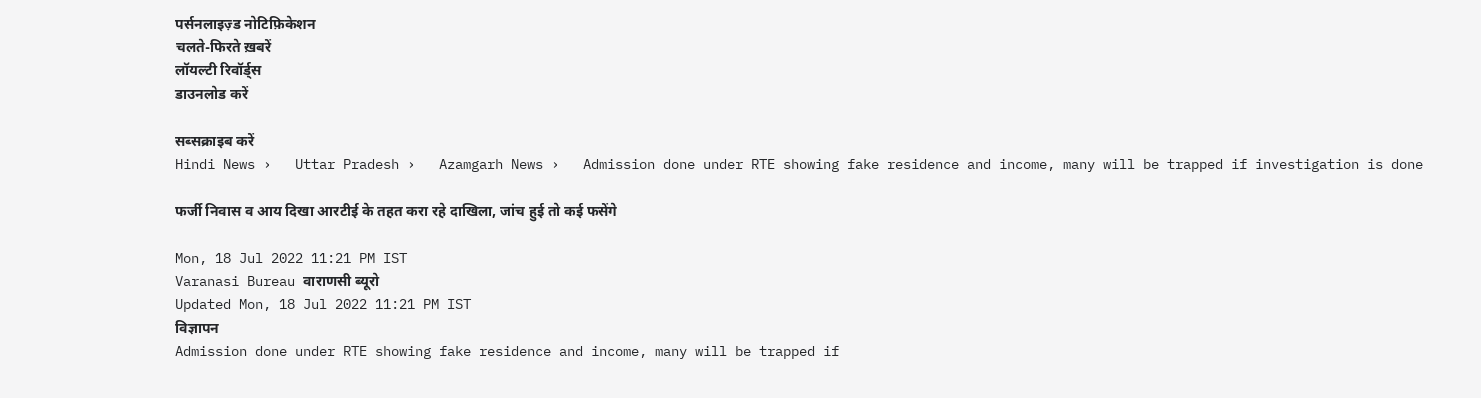पर्सनलाइज़्ड नोटिफ़िकेशन
चलते-फिरते ख़बरें
लॉयल्टी रिवॉर्ड्स
डाउनलोड करें

सब्सक्राइब करें
Hindi News ›   Uttar Pradesh ›   Azamgarh News ›   Admission done under RTE showing fake residence and income, many will be trapped if investigation is done

फर्जी निवास व आय दिखा आरटीई के तहत करा रहे दाखिला, जांच हुई तो कई फसेंगे

Mon, 18 Jul 2022 11:21 PM IST
Varanasi Bureau वाराणसी ब्यूरो
Updated Mon, 18 Jul 2022 11:21 PM IST
विज्ञापन
Admission done under RTE showing fake residence and income, many will be trapped if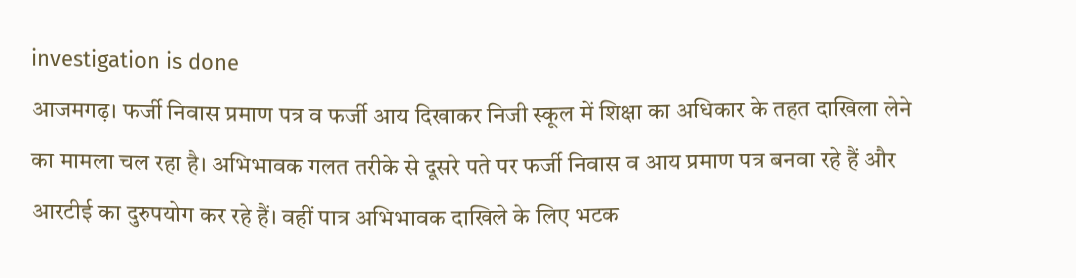investigation is done
आजमगढ़। फर्जी निवास प्रमाण पत्र व फर्जी आय दिखाकर निजी स्कूल में शिक्षा का अधिकार के तहत दाखिला लेने का मामला चल रहा है। अभिभावक गलत तरीके से दूसरे पते पर फर्जी निवास व आय प्रमाण पत्र बनवा रहे हैं और आरटीई का दुरुपयोग कर रहे हैं। वहीं पात्र अभिभावक दाखिले के लिए भटक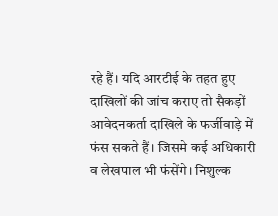रहे हैं। यदि आरटीई के तहत हुए दाखिलों की जांच कराए तो सैकड़ों आवेदनकर्ता दाखिले के फर्जीवाड़े में फंस सकते हैं। जिसमे कई अधिकारी व लेखपाल भी फंसेंगे। निशुल्क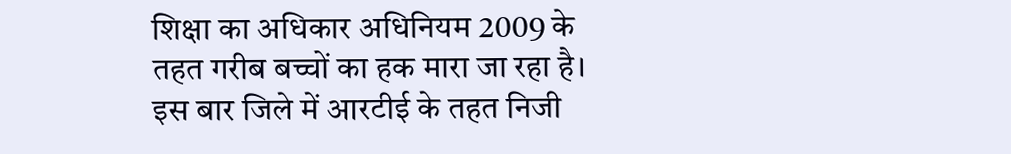शिक्षा का अधिकार अधिनियम 2009 के तहत गरीब बच्चों का हक मारा जा रहा है। इस बार जिले में आरटीई के तहत निजी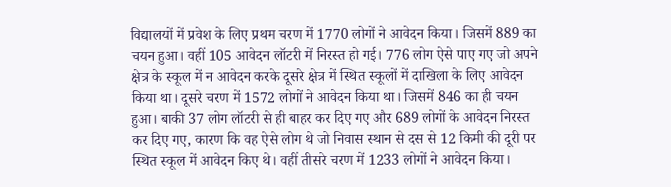विद्यालयों में प्रवेश के लिए प्रथम चरण में 1770 लोगों ने आवेदन किया। जिसमें 889 का चयन हुआ। वहीं 105 आवेदन लॉटरी में निरस्त हो गई। 776 लोग ऐसे पाए गए जो अपने क्षेत्र के स्कूल में न आवेदन करके दूसरे क्षेत्र में स्थित स्कूलों में दाखिला के लिए आवेदन किया था। दूसरे चरण में 1572 लोगों ने आवेदन किया था। जिसमें 846 का ही चयन हुआ। बाकी 37 लोग लॉटरी से ही बाहर कर दिए गए और 689 लोगों के आवेदन निरस्त कर दिए गए, कारण कि वह ऐसे लोग थे जो निवास स्थान से दस से 12 किमी की दूरी पर स्थित स्कूल में आवेदन किए थे। वहीं तीसरे चरण में 1233 लोगों ने आवेदन किया।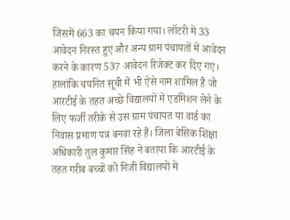जिसमें 663 का चयन किया गया। लॉटरी में 33 आवेदन निरस्त हुए और अन्य ग्राम पंचायतों में आवेदन करने के कारण 537 आवेदन रिजेक्ट कर दिए गए। हालांकि चयनित सूची में भी ऐसे नाम शामिल हैं जो आरटीई के तहत अच्छे विद्यालयों में एडमिशन लेने के लिए फर्जी तरीके से उस ग्राम पंचायत या वार्ड का निवास प्रमाण पत्र बनवा रहे हैं। जिला बेसिक शिक्षा अधिकारी तुल कुमार सिंह ने बताया कि आरटीई के तहत गरीब बच्चों को निजी विद्यालयों में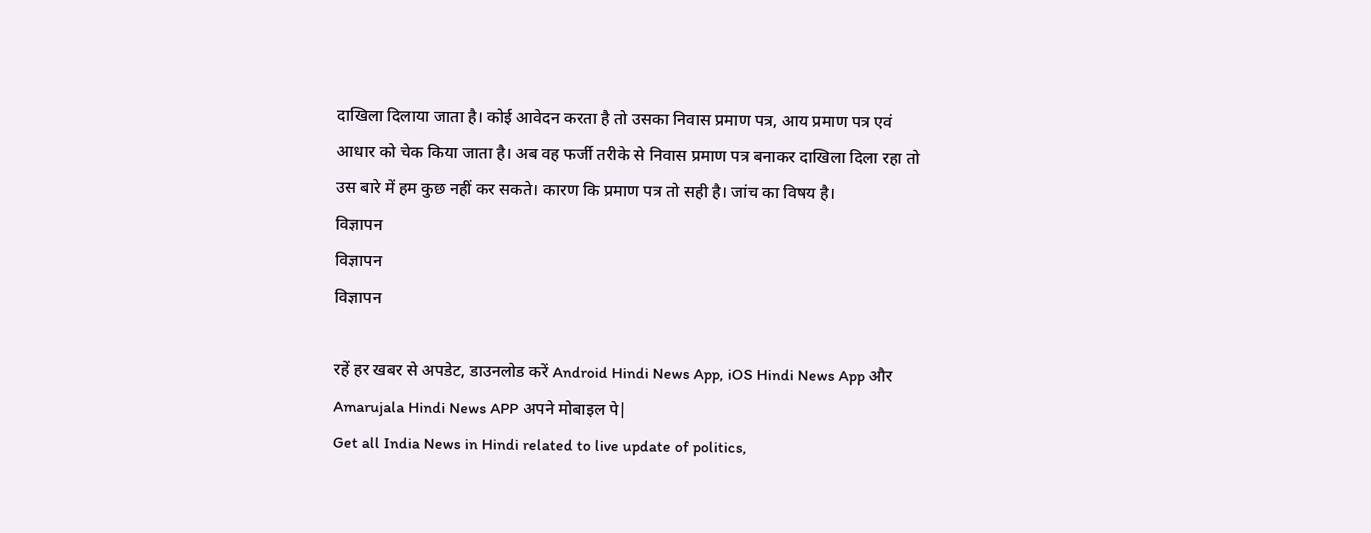दाखिला दिलाया जाता है। कोई आवेदन करता है तो उसका निवास प्रमाण पत्र, आय प्रमाण पत्र एवं आधार को चेक किया जाता है। अब वह फर्जी तरीके से निवास प्रमाण पत्र बनाकर दाखिला दिला रहा तो उस बारे में हम कुछ नहीं कर सकते। कारण कि प्रमाण पत्र तो सही है। जांच का विषय है।
विज्ञापन
विज्ञापन
विज्ञापन

रहें हर खबर से अपडेट, डाउनलोड करें Android Hindi News App, iOS Hindi News App और Amarujala Hindi News APP अपने मोबाइल पे|
Get all India News in Hindi related to live update of politics,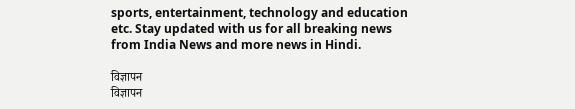sports, entertainment, technology and education etc. Stay updated with us for all breaking news from India News and more news in Hindi.

विज्ञापन
विज्ञापन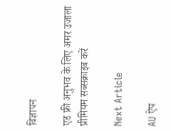विज्ञापन

एड फ्री अनुभव के लिए अमर उजाला प्रीमियम सब्सक्राइब करें

Next Article

AU ऐप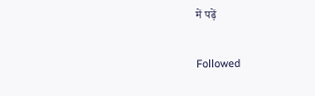में पढ़ें

Followed